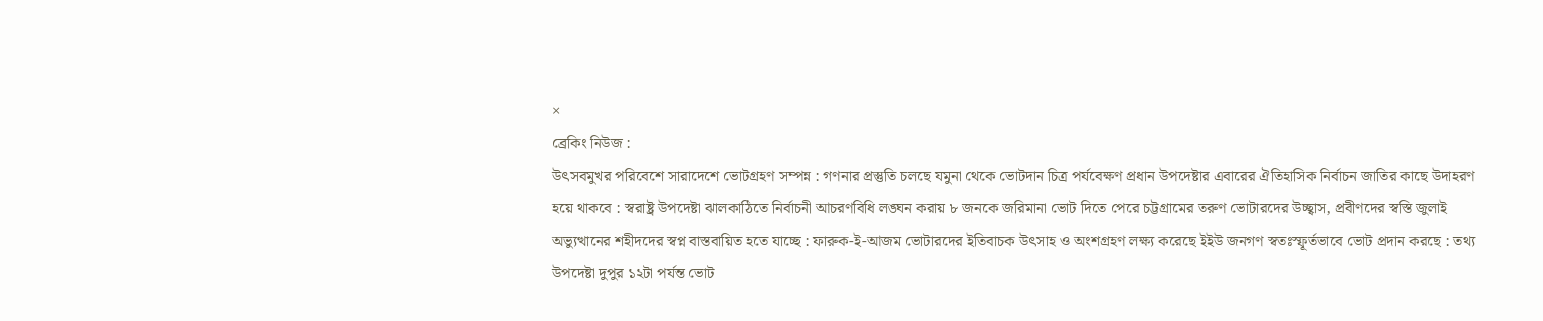×
ব্রেকিং নিউজ :
উৎসবমুখর পরিবেশে সারাদেশে ভোটগ্রহণ সম্পন্ন : গণনার প্রস্তুতি চলছে যমুনা থেকে ভোটদান চিত্র পর্যবেক্ষণ প্রধান উপদেষ্টার এবারের ঐতিহাসিক নির্বাচন জাতির কাছে উদাহরণ হয়ে থাকবে : স্বরাষ্ট্র উপদেষ্টা ঝালকাঠিতে নির্বাচনী আচরণবিধি লঙ্ঘন করায় ৮ জনকে জরিমানা ভোট দিতে পেরে চট্টগ্রামের তরুণ ভোটারদের উচ্ছ্বাস, প্রবীণদের স্বস্তি জুলাই অভ্যুত্থানের শহীদদের স্বপ্ন বাস্তবায়িত হতে যাচ্ছে : ফারুক-ই-আজম ভোটারদের ইতিবাচক উৎসাহ ও অংশগ্রহণ লক্ষ্য করেছে ইইউ জনগণ স্বতঃস্ফূর্তভাবে ভোট প্রদান করছে : তথ্য উপদেষ্টা দুপুর ১২টা পর্যন্ত ভোট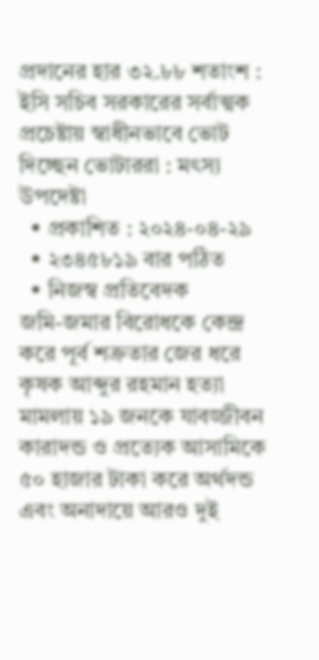প্রদানের হার ৩২.৮৮ শতাংশ : ইসি সচিব সরকারের সর্বাত্মক প্রচেষ্টায় স্বাধীনভাবে ভোট দিচ্ছেন ভোটাররা : মৎস্য উপদেষ্টা
  • প্রকাশিত : ২০২৪-০৪-২৯
  • ২৩৪৫৮১৯ বার পঠিত
  • নিজস্ব প্রতিবেদক
জমি-জমার বিরোধকে কেন্দ্র করে পূর্ব শক্রতার জের ধরে কৃষক আব্দুর রহমান হত্যা মামলায় ১৯ জনকে যাবজ্জীবন কারাদন্ড ও প্রত্যেক আসামিকে ৫০ হাজার টাকা করে অর্থদন্ড এবং অনাদায়ে আরও দুই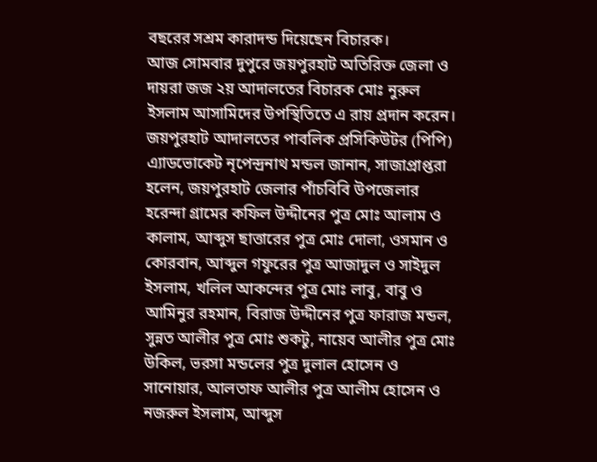বছরের সশ্রম কারাদন্ড দিয়েছেন বিচারক।
আজ সোমবার দুপুরে জয়পুরহাট অতিরিক্ত জেলা ও দায়রা জজ ২য় আদালতের বিচারক মোঃ নুরুল ইসলাম আসামিদের উপস্থিতিতে এ রায় প্রদান করেন।
জয়পুরহাট আদালতের পাবলিক প্রসিকিউটর (পিপি) এ্যাডভোকেট নৃপেন্দ্রনাথ মন্ডল জানান, সাজাপ্রাপ্তরা হলেন, জয়পুরহাট জেলার পাঁচবিবি উপজেলার হরেন্দা গ্রামের কফিল উদ্দীনের পুত্র মোঃ আলাম ও কালাম, আব্দুস ছাত্তারের পুত্র মোঃ দোলা, ওসমান ও কোরবান, আব্দুল গফুরের পুত্র আজাদুল ও সাইদুল ইসলাম, খলিল আকন্দের পুত্র মোঃ লাবু, বাবু ও আমিনুর রহমান, বিরাজ উদ্দীনের পুত্র ফারাজ মন্ডল, সুন্নত আলীর পুত্র মোঃ শুকটু, নায়েব আলীর পুত্র মোঃ উকিল, ভরসা মন্ডলের পুত্র দুলাল হোসেন ও সানোয়ার, আলতাফ আলীর পুত্র আলীম হোসেন ও নজরুল ইসলাম, আব্দুস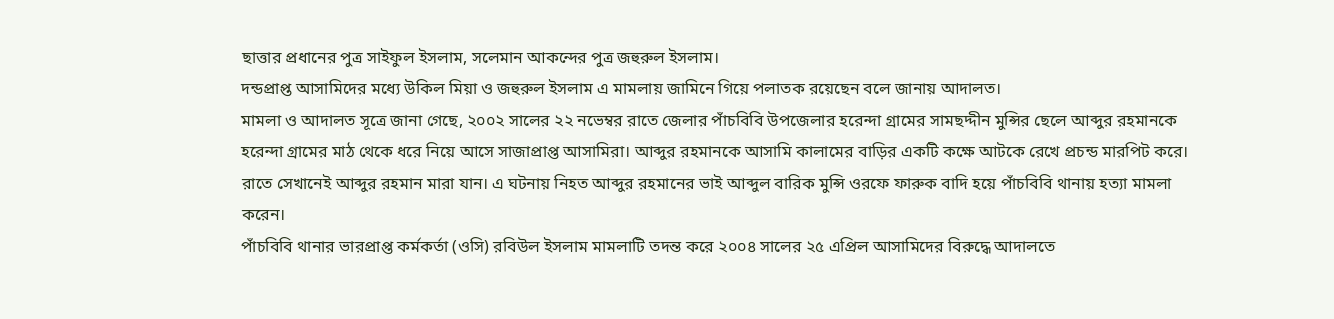ছাত্তার প্রধানের পুত্র সাইফুল ইসলাম, সলেমান আকন্দের পুত্র জহুরুল ইসলাম।
দন্ডপ্রাপ্ত আসামিদের মধ্যে উকিল মিয়া ও জহুরুল ইসলাম এ মামলায় জামিনে গিয়ে পলাতক রয়েছেন বলে জানায় আদালত।
মামলা ও আদালত সূত্রে জানা গেছে, ২০০২ সালের ২২ নভেম্বর রাতে জেলার পাঁচবিবি উপজেলার হরেন্দা গ্রামের সামছদ্দীন মুন্সির ছেলে আব্দুর রহমানকে হরেন্দা গ্রামের মাঠ থেকে ধরে নিয়ে আসে সাজাপ্রাপ্ত আসামিরা। আব্দুর রহমানকে আসামি কালামের বাড়ির একটি কক্ষে আটকে রেখে প্রচন্ড মারপিট করে। রাতে সেখানেই আব্দুর রহমান মারা যান। এ ঘটনায় নিহত আব্দুর রহমানের ভাই আব্দুল বারিক মুন্সি ওরফে ফারুক বাদি হয়ে পাঁচবিবি থানায় হত্যা মামলা করেন।
পাঁচবিবি থানার ভারপ্রাপ্ত কর্মকর্তা (ওসি) রবিউল ইসলাম মামলাটি তদন্ত করে ২০০৪ সালের ২৫ এপ্রিল আসামিদের বিরুদ্ধে আদালতে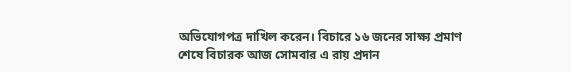অভিযোগপত্র দাখিল করেন। বিচারে ১৬ জনের সাক্ষ্য প্রমাণ শেষে বিচারক আজ সোমবার এ রায় প্রদান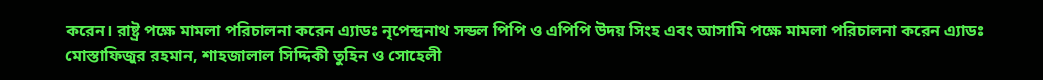করেন। রাষ্ট্র পক্ষে মামলা পরিচালনা করেন এ্যাডঃ নৃপেন্দ্রনাথ সন্ডল পিপি ও এপিপি উদয় সিংহ এবং আসামি পক্ষে মামলা পরিচালনা করেন এ্যাডঃ মোস্তাফিজুর রহমান, শাহজালাল সিদ্দিকী তুহিন ও সোহেলী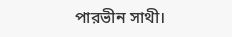পারভীন সাথী।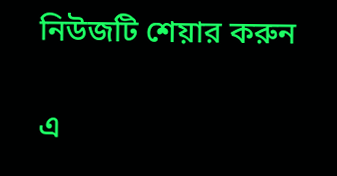নিউজটি শেয়ার করুন

এ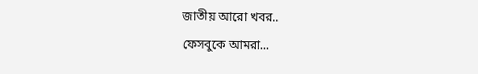জাতীয় আরো খবর..
ফেসবুকে আমরা...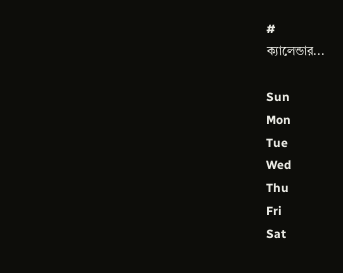#
ক্যালেন্ডার...

Sun
Mon
Tue
Wed
Thu
Fri
Sat